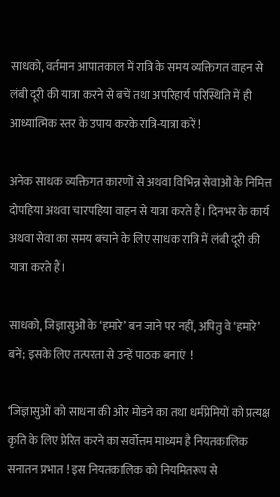साधको, वर्तमान आपातकाल में रात्रि के समय व्यक्तिगत वाहन से लंबी दूरी की यात्रा करने से बचें तथा अपरिहार्य परिस्थिति में ही आध्यात्मिक स्तर के उपाय करके रात्रि-यात्रा करें !

अनेक साधक व्यक्तिगत कारणों से अथवा विभिन्न सेवाओं के निमित्त दोपहिया अथवा चारपहिया वाहन से यात्रा करते हैं। दिनभर के कार्य अथवा सेवा का समय बचाने के लिए साधक रात्रि में लंबी दूरी की यात्रा करते हैं।

साधको, जिज्ञासुओं के ‘हमारे’ बन जाने पर नहीं, अपितु वे ‘हमारे’ बनें; इसके लिए तत्परता से उन्हें पाठक बनाएं  !

‘जिज्ञासुओं को साधना की ओर मोडने का तथा धर्मप्रेमियों को प्रत्यक्ष कृति के लिए प्रेरित करने का सर्वोत्तम माध्यम है नियतकालिक सनातन प्रभात ! इस नियतकालिक को नियमितरूप से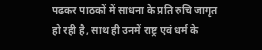पढकर पाठकों में साधना के प्रति रुचि जागृत हो रही है, साथ ही उनमें राष्ट्र एवं धर्म के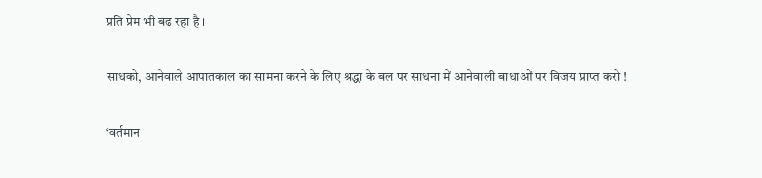प्रति प्रेम भी बढ रहा है ।

साधको, आनेवाले आपातकाल का सामना करने के लिए श्रद्धा के बल पर साधना में आनेवाली बाधाओं पर विजय प्राप्त करो !

‘वर्तमान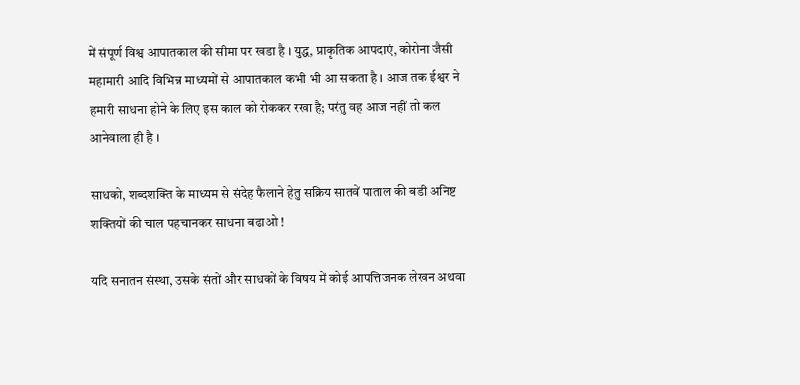में संपूर्ण विश्व आपातकाल की सीमा पर खडा है । युद्ध, प्राकृतिक आपदाएं, कोरोना जैसी महामारी आदि विभिन्न माध्यमों से आपातकाल कभी भी आ सकता है । आज तक ईश्वर ने हमारी साधना होने के लिए इस काल को रोककर रखा है; परंतु वह आज नहीं तो कल आनेवाला ही है ।

साधको, शब्दशक्ति के माध्यम से संदेह फैलाने हेतु सक्रिय सातवें पाताल की बडी अनिष्ट शक्तियों की चाल पहचानकर साधना बढाओ !

यदि सनातन संस्था, उसके संतों और साधकों के विषय में कोई आपत्तिजनक लेखन अथवा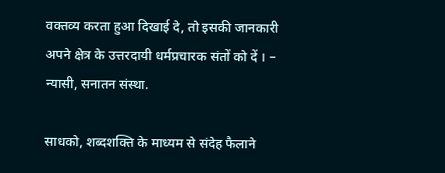वक्तव्य करता हुआ दिखाई दे, तो इसकी जानकारी अपने क्षेत्र के उत्तरदायी धर्मप्रचारक संतों को दें । – न्यासी, सनातन संस्था.

साधको, शब्दशक्ति के माध्यम से संदेह फैलाने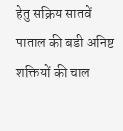हेतु सक्रिय सातवें पाताल की बडी अनिष्ट शक्तियों की चाल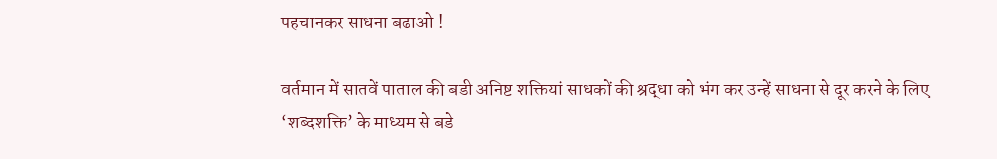पहचानकर साधना बढाओ !

वर्तमान में सातवें पाताल की बडी अनिष्ट शक्तियां साधकों की श्रद्धा को भंग कर उन्हें साधना से दूर करने के लिए ‘शब्दशक्ति’ के माध्यम से बडे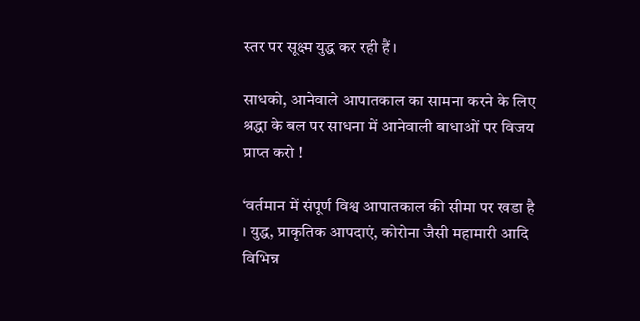स्तर पर सूक्ष्म युद्ध कर रही हैं ।

साधको, आनेवाले आपातकाल का सामना करने के लिए श्रद्धा के बल पर साधना में आनेवाली बाधाओं पर विजय प्राप्त करो !

‘वर्तमान में संपूर्ण विश्व आपातकाल की सीमा पर खडा है । युद्ध, प्राकृतिक आपदाएं, कोरोना जैसी महामारी आदि विभिन्न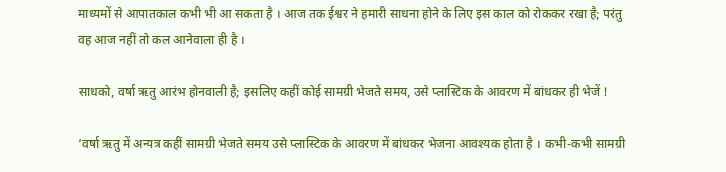माध्यमों से आपातकाल कभी भी आ सकता है । आज तक ईश्वर ने हमारी साधना होने के लिए इस काल को रोककर रखा है; परंतु वह आज नहीं तो कल आनेवाला ही है ।

साधको, वर्षा ऋतु आरंभ होनवाली है; इसलिए कहीं कोई सामग्री भेजते समय, उसे प्लास्टिक के आवरण में बांधकर ही भेजें !

‘वर्षा ऋतु में अन्यत्र कहीं सामग्री भेजते समय उसे प्लास्टिक के आवरण में बांधकर भेजना आवश्यक होता है । कभी-कभी सामग्री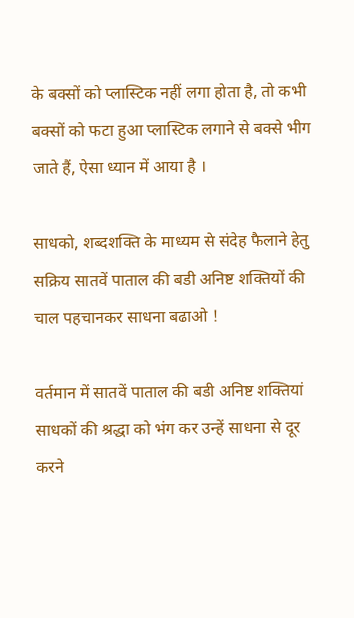के बक्सों को प्लास्टिक नहीं लगा होता है, तो कभी बक्सों को फटा हुआ प्लास्टिक लगाने से बक्से भीग जाते हैं, ऐसा ध्यान में आया है ।

साधको, शब्दशक्ति के माध्यम से संदेह फैलाने हेतु सक्रिय सातवें पाताल की बडी अनिष्ट शक्तियों की चाल पहचानकर साधना बढाओ !

वर्तमान में सातवें पाताल की बडी अनिष्ट शक्तियां साधकों की श्रद्धा को भंग कर उन्हें साधना से दूर करने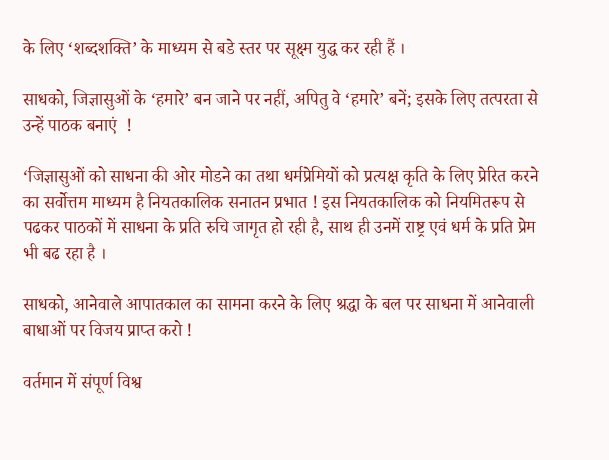के लिए ‘शब्दशक्ति’ के माध्यम से बडे स्तर पर सूक्ष्म युद्ध कर रही हैं ।

साधको, जिज्ञासुओं के ‘हमारे’ बन जाने पर नहीं, अपितु वे ‘हमारे’ बनें; इसके लिए तत्परता से उन्हें पाठक बनाएं  !

‘जिज्ञासुओं को साधना की ओर मोडने का तथा धर्मप्रेमियों को प्रत्यक्ष कृति के लिए प्रेरित करने का सर्वोत्तम माध्यम है नियतकालिक सनातन प्रभात ! इस नियतकालिक को नियमितरूप से पढकर पाठकों में साधना के प्रति रुचि जागृत हो रही है, साथ ही उनमें राष्ट्र एवं धर्म के प्रति प्रेम भी बढ रहा है ।

साधको, आनेवाले आपातकाल का सामना करने के लिए श्रद्धा के बल पर साधना में आनेवाली बाधाओं पर विजय प्राप्त करो !

वर्तमान में संपूर्ण विश्व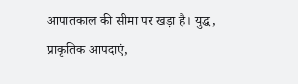आपातकाल की सीमा पर खड़ा है। युद्ध, प्राकृतिक आपदाएं,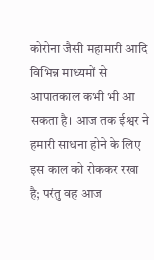कोरोना जैसी महामारी आदि विभिन्न माध्यमों से आपातकाल कभी भी आ सकता है। आज तक ईश्वर ने हमारी साधना होने के लिए इस काल को रोककर रखा है; परंतु वह आज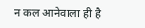न कल आनेवाला ही है